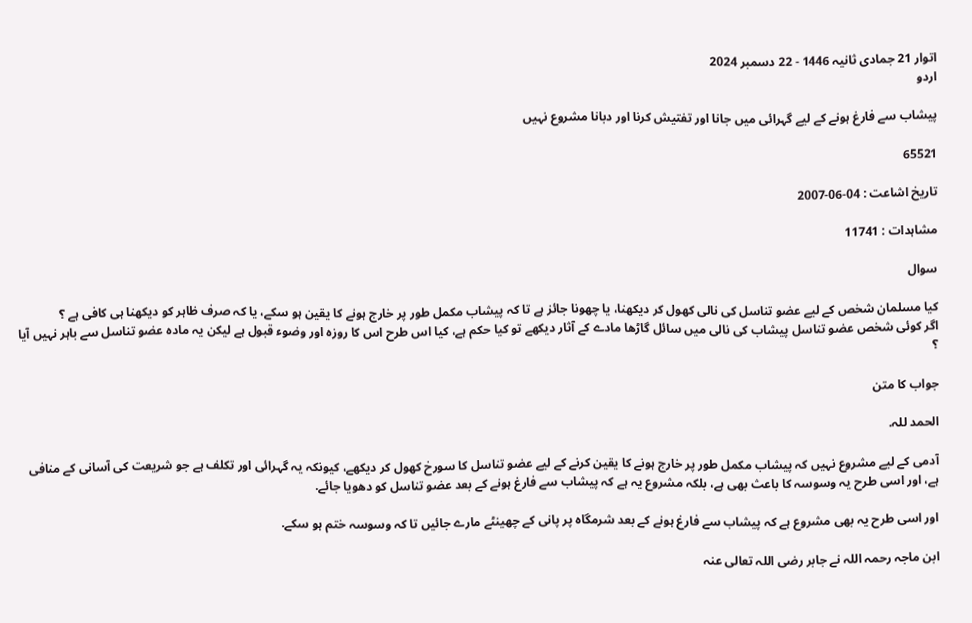اتوار 21 جمادی ثانیہ 1446 - 22 دسمبر 2024
اردو

پيشاب سے فارغ ہونے كے ليے گہرائى ميں جانا اور تفتيش كرنا اور دبانا مشروع نہيں

65521

تاریخ اشاعت : 04-06-2007

مشاہدات : 11741

سوال

كيا مسلمان شخص كے ليے عضو تناسل كى نالى كھول كر ديكھنا، يا چھونا جائز ہے تا كہ پيشاب مكمل طور پر خارج ہونے كا يقين ہو سكے، يا كہ صرف ظاہر كو ديكھنا ہى كافى ہے ؟
اگر كوئى شخص عضو تناسل پيشاب كى نالى ميں سائل گاڑھا مادے كے آثار ديكھے تو كيا حكم ہے، كيا اس طرح اس كا روزہ اور وضوء قبول ہے ليكن يہ مادہ عضو تناسل سے باہر نہيں آيا ؟

جواب کا متن

الحمد للہ.

آدمى كے ليے مشروع نہيں كہ پيشاب مكمل طور پر خارج ہونے كا يقين كرنے كے ليے عضو تناسل كا سورخ كھول كر ديكھے، كيونكہ يہ گہرائى اور تكلف ہے جو شريعت كى آسانى كے منافى ہے، اور اسى طرح يہ وسوسہ كا باعث بھى ہے، بلكہ مشروع يہ ہے كہ پيشاب سے فارغ ہونے كے بعد عضو تناسل كو دھويا جائے.

اور اسى طرح يہ بھى مشروع ہے كہ پيشاب سے فارغ ہونے كے بعد شرمگاہ پر پانى كے چھينٹے مارے جائيں تا كہ وسوسہ ختم ہو سكے.

ابن ماجہ رحمہ اللہ نے جابر رضى اللہ تعالى عنہ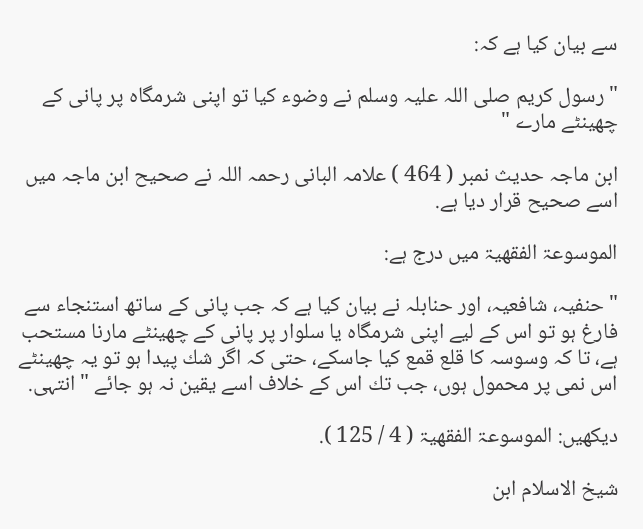سے بيان كيا ہے كہ:

" رسول كريم صلى اللہ عليہ وسلم نے وضوء كيا تو اپنى شرمگاہ پر پانى كے چھينٹے مارے "

ابن ماجہ حديث نمبر ( 464 ) علامہ البانى رحمہ اللہ نے صحيح ابن ماجہ ميں اسے صحيح قرار ديا ہے.

الموسوعۃ الفقھيۃ ميں درج ہے:

" حنفيہ، شافعيہ، اور حنابلہ نے بيان كيا ہے كہ جب پانى كے ساتھ استنجاء سے فارغ ہو تو اس كے ليے اپنى شرمگاہ يا سلوار پر پانى كے چھينٹے مارنا مستحب ہے، تا كہ وسوسہ كا قلع قمع كيا جاسكے، حتى كہ اگر شك پيدا ہو تو يہ چھينٹے اس نمى پر محمول ہوں، جب تك اس كے خلاف اسے يقين نہ ہو جائے " انتہى.

ديكھيں: الموسوعۃ الفقھيۃ ( 4 / 125 ).

شيخ الاسلام ابن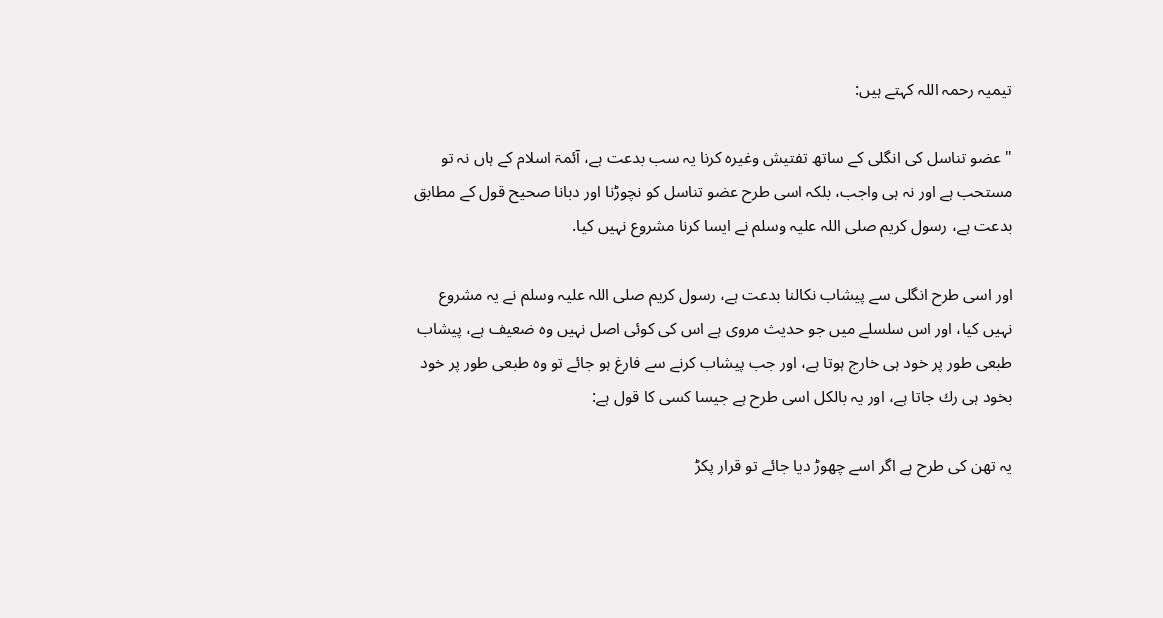تيميہ رحمہ اللہ كہتے ہيں:

" عضو تناسل كى انگلى كے ساتھ تفتيش وغيرہ كرنا يہ سب بدعت ہے، آئمۃ اسلام كے ہاں نہ تو مستحب ہے اور نہ ہى واجب، بلكہ اسى طرح عضو تناسل كو نچوڑنا اور دبانا صحيح قول كے مطابق بدعت ہے، رسول كريم صلى اللہ عليہ وسلم نے ايسا كرنا مشروع نہيں كيا.

اور اسى طرح انگلى سے پيشاب نكالنا بدعت ہے، رسول كريم صلى اللہ عليہ وسلم نے يہ مشروع نہيں كيا، اور اس سلسلے ميں جو حديث مروى ہے اس كى كوئى اصل نہيں وہ ضعيف ہے، پيشاب طبعى طور پر خود ہى خارج ہوتا ہے، اور جب پيشاب كرنے سے فارغ ہو جائے تو وہ طبعى طور پر خود بخود ہى رك جاتا ہے، اور يہ بالكل اسى طرح ہے جيسا كسى كا قول ہے:

يہ تھن كى طرح ہے اگر اسے چھوڑ ديا جائے تو قرار پكڑ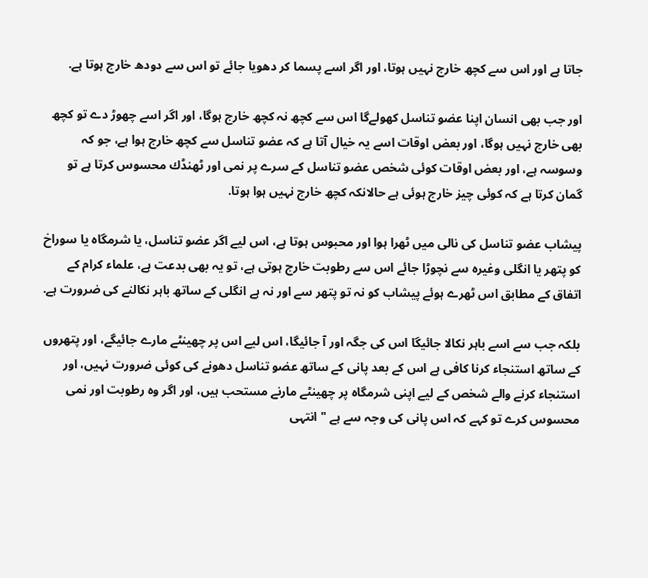جاتا ہے اور اس سے كچھ خارج نہيں ہوتا، اور اگر اسے پسما كر دھويا جائے تو اس سے دودھ خارج ہوتا ہے.

اور جب بھى انسان اپنا عضو تناسل كھولےگا اس سے كچھ نہ كچھ خارج ہوگا، اور اگر اسے چھوڑ دے تو كچھ بھى خارج نہيں ہوگا، اور بعض اوقات اسے يہ خيال آتا ہے كہ عضو تناسل سے كچھ خارج ہوا ہے، جو كہ وسوسہ ہے، اور بعض اوقات كوئى شخص عضو تناسل كے سرے پر نمى اور ٹھنڈك محسوس كرتا ہے تو گمان كرتا ہے كہ كوئى چيز خارج ہوئى ہے حالانكہ كچھ خارج نہيں ہوا ہوتا.

پيشاب عضو تناسل كى نالى ميں ٹھرا ہوا اور محبوس ہوتا ہے، اس ليے اگر عضو تناسل، يا شرمگاہ يا سوراخ كو پتھر يا انگلى وغيرہ سے نچوڑا جائے اس سے رطوبت خارج ہوتى ہے، تو يہ بھى بدعت ہے، علماء كرام كے اتفاق كے مطابق اس ٹھرے ہوئے پيشاب كو نہ تو پتھر سے اور نہ ہے انگلى كے ساتھ باہر نكالنے كى ضرورت ہے.

بلكہ جب سے اسے باہر نكالا جائيگا اس كى جگہ اور آ جائيگا، اس ليے اس پر چھينٹے مارے جائيگے، اور پتھروں كے ساتھ استنجاء كرنا كافى ہے اس كے بعد پانى كے ساتھ عضو تناسل دھونے كى كوئى ضرورت نہيں، اور استنجاء كرنے والے شخص كے ليے اپنى شرمگاہ پر چھينٹے مارنے مستحب ہيں، اور اگر وہ رطوبت اور نمى محسوس كرے تو كہے كہ اس پانى كى وجہ سے ہے " انتہى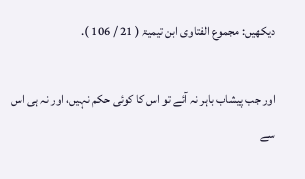ديكھيں: مجموع الفتاوى ابن تيميۃ ( 21 / 106 ).

اور جب پيشاب باہر نہ آئے تو اس كا كوئى حكم نہيں، اور نہ ہى اس سے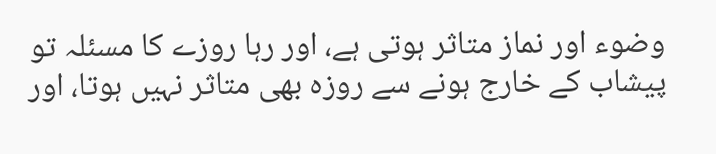وضوء اور نماز متاثر ہوتى ہے، اور رہا روزے كا مسئلہ تو پيشاب كے خارج ہونے سے روزہ بھى متاثر نہيں ہوتا، اور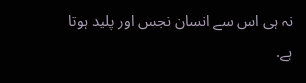نہ ہى اس سے انسان نجس اور پليد ہوتا ہے.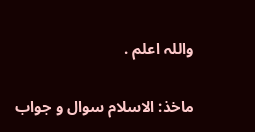واللہ اعلم .

ماخذ: الاسلام سوال و جواب